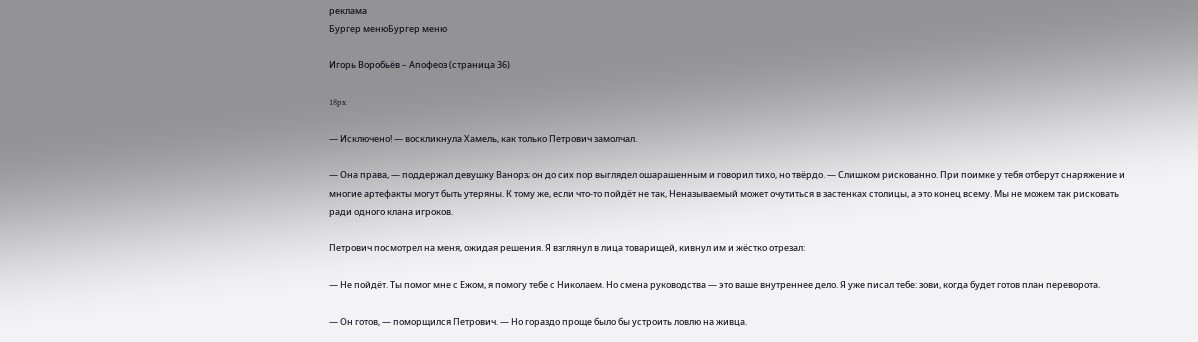реклама
Бургер менюБургер меню

Игорь Воробьёв – Апофеоз (страница 36)

18px

— Исключено! — воскликнула Хамель, как только Петрович замолчал.

— Она права, — поддержал девушку Ванорз; он до сих пор выглядел ошарашенным и говорил тихо, но твёрдо. — Слишком рискованно. При поимке у тебя отберут снаряжение и многие артефакты могут быть утеряны. К тому же, если что-то пойдёт не так, Неназываемый может очутиться в застенках столицы, а это конец всему. Мы не можем так рисковать ради одного клана игроков.

Петрович посмотрел на меня, ожидая решения. Я взглянул в лица товарищей, кивнул им и жёстко отрезал:

— Не пойдёт. Ты помог мне с Ежом, я помогу тебе с Николаем. Но смена руководства — это ваше внутреннее дело. Я уже писал тебе: зови, когда будет готов план переворота.

— Он готов, — поморщился Петрович. — Но гораздо проще было бы устроить ловлю на живца.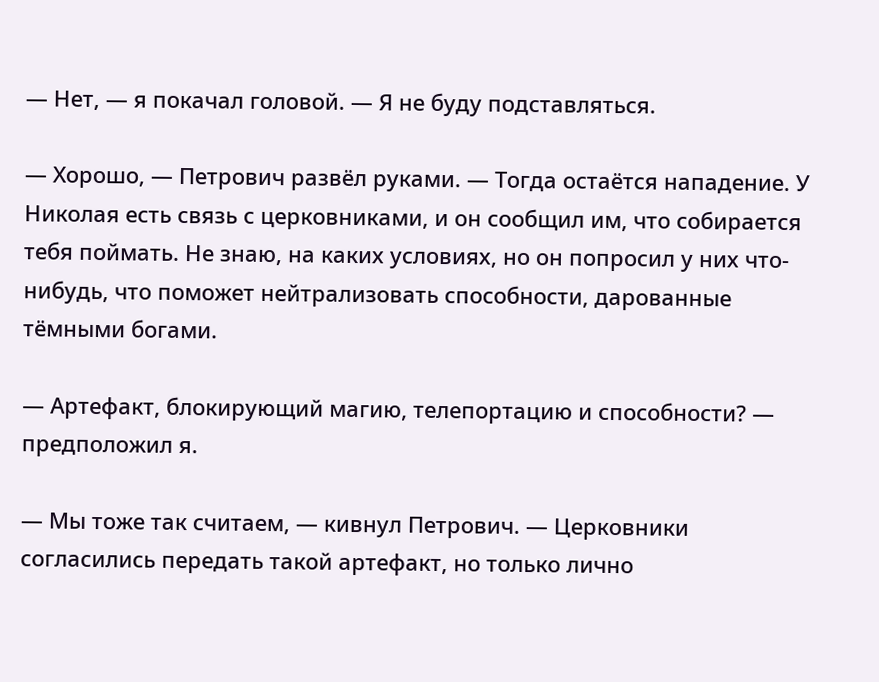— Нет, — я покачал головой. — Я не буду подставляться.

— Хорошо, — Петрович развёл руками. — Тогда остаётся нападение. У Николая есть связь с церковниками, и он сообщил им, что собирается тебя поймать. Не знаю, на каких условиях, но он попросил у них что-нибудь, что поможет нейтрализовать способности, дарованные тёмными богами.

— Артефакт, блокирующий магию, телепортацию и способности? — предположил я.

— Мы тоже так считаем, — кивнул Петрович. — Церковники согласились передать такой артефакт, но только лично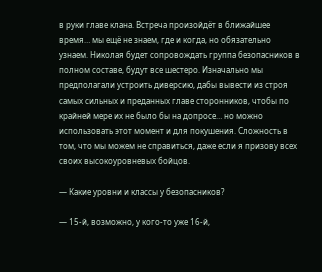в руки главе клана. Встреча произойдёт в ближайшее время… мы ещё не знаем, где и когда, но обязательно узнаем. Николая будет сопровождать группа безопасников в полном составе, будут все шестеро. Изначально мы предполагали устроить диверсию, дабы вывести из строя самых сильных и преданных главе сторонников, чтобы по крайней мере их не было бы на допросе… но можно использовать этот момент и для покушения. Сложность в том, что мы можем не справиться, даже если я призову всех своих высокоуровневых бойцов.

— Какие уровни и классы у безопасников?

— 15-й, возможно, у кого-то уже 16-й,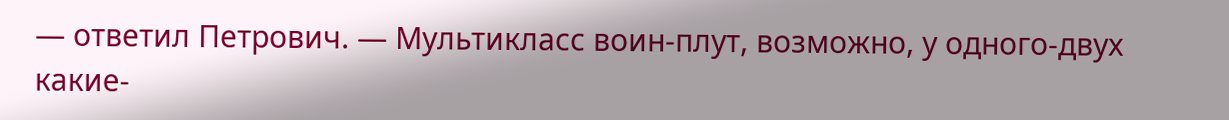— ответил Петрович. — Мультикласс воин-плут, возможно, у одного-двух какие-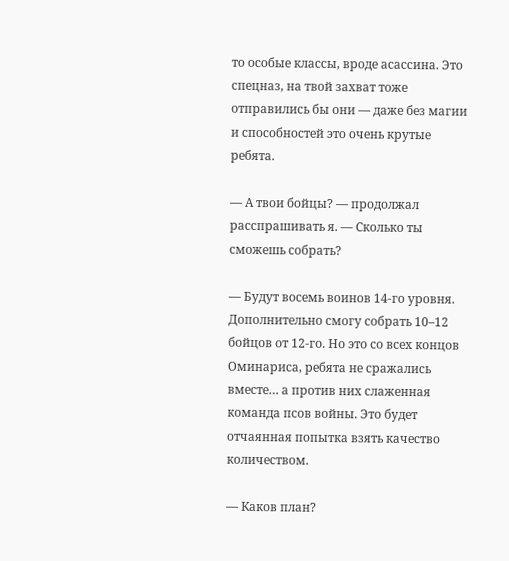то особые классы, вроде асассина. Это спецназ, на твой захват тоже отправились бы они — даже без магии и способностей это очень крутые ребята.

— А твои бойцы? — продолжал расспрашивать я. — Сколько ты сможешь собрать?

— Будут восемь воинов 14-го уровня. Дополнительно смогу собрать 10–12 бойцов от 12-го. Но это со всех концов Оминариса, ребята не сражались вместе… а против них слаженная команда псов войны. Это будет отчаянная попытка взять качество количеством.

— Каков план?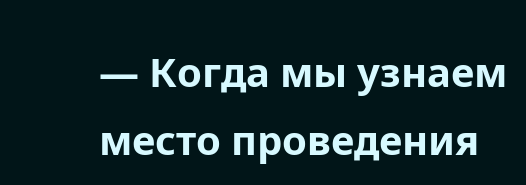— Когда мы узнаем место проведения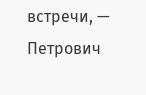встречи, — Петрович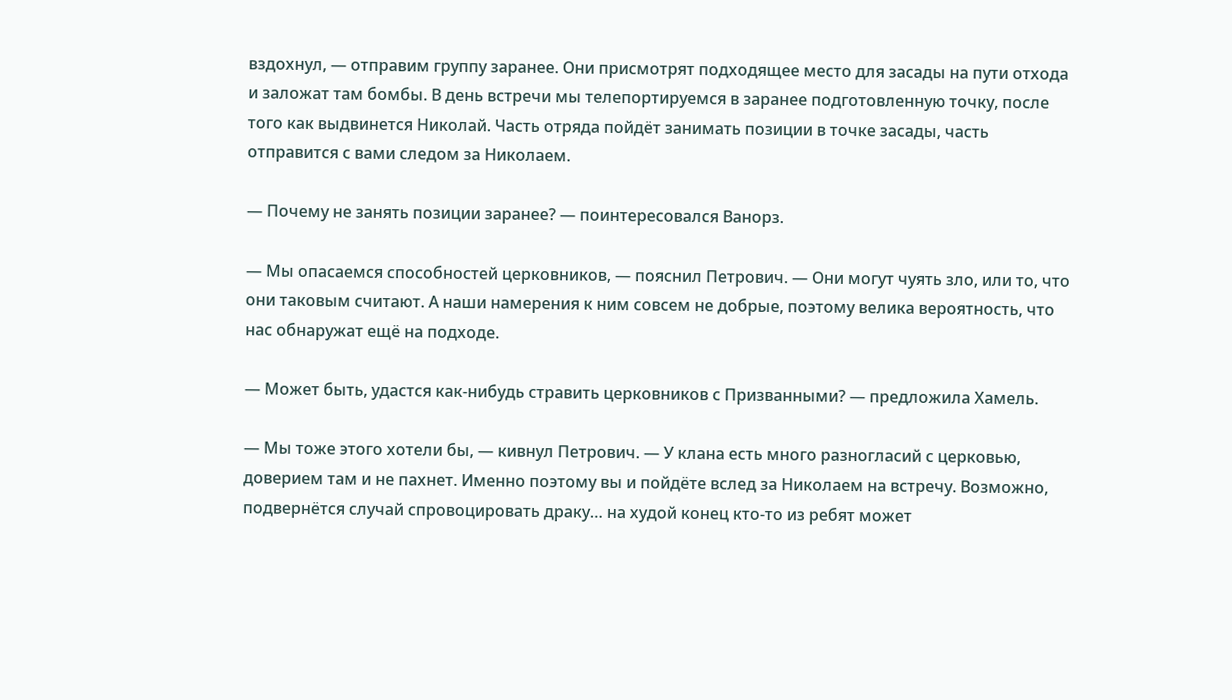вздохнул, — отправим группу заранее. Они присмотрят подходящее место для засады на пути отхода и заложат там бомбы. В день встречи мы телепортируемся в заранее подготовленную точку, после того как выдвинется Николай. Часть отряда пойдёт занимать позиции в точке засады, часть отправится с вами следом за Николаем.

— Почему не занять позиции заранее? — поинтересовался Ванорз.

— Мы опасаемся способностей церковников, — пояснил Петрович. — Они могут чуять зло, или то, что они таковым считают. А наши намерения к ним совсем не добрые, поэтому велика вероятность, что нас обнаружат ещё на подходе.

— Может быть, удастся как-нибудь стравить церковников с Призванными? — предложила Хамель.

— Мы тоже этого хотели бы, — кивнул Петрович. — У клана есть много разногласий с церковью, доверием там и не пахнет. Именно поэтому вы и пойдёте вслед за Николаем на встречу. Возможно, подвернётся случай спровоцировать драку… на худой конец кто-то из ребят может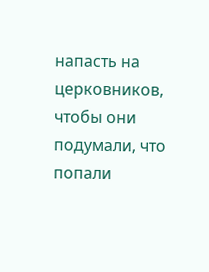напасть на церковников, чтобы они подумали, что попали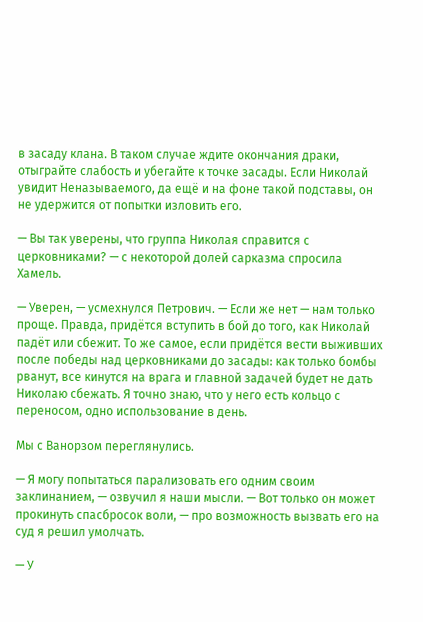в засаду клана. В таком случае ждите окончания драки, отыграйте слабость и убегайте к точке засады. Если Николай увидит Неназываемого, да ещё и на фоне такой подставы, он не удержится от попытки изловить его.

— Вы так уверены, что группа Николая справится с церковниками? — с некоторой долей сарказма спросила Хамель.

— Уверен, — усмехнулся Петрович. — Если же нет — нам только проще. Правда, придётся вступить в бой до того, как Николай падёт или сбежит. То же самое, если придётся вести выживших после победы над церковниками до засады: как только бомбы рванут, все кинутся на врага и главной задачей будет не дать Николаю сбежать. Я точно знаю, что у него есть кольцо с переносом, одно использование в день.

Мы с Ванорзом переглянулись.

— Я могу попытаться парализовать его одним своим заклинанием, — озвучил я наши мысли. — Вот только он может прокинуть спасбросок воли, — про возможность вызвать его на суд я решил умолчать.

— У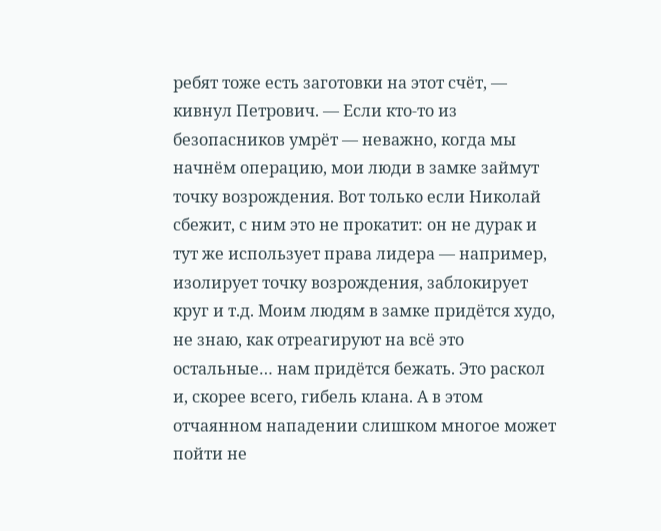ребят тоже есть заготовки на этот счёт, — кивнул Петрович. — Если кто-то из безопасников умрёт — неважно, когда мы начнём операцию, мои люди в замке займут точку возрождения. Вот только если Николай сбежит, с ним это не прокатит: он не дурак и тут же использует права лидера — например, изолирует точку возрождения, заблокирует круг и т.д. Моим людям в замке придётся худо, не знаю, как отреагируют на всё это остальные… нам придётся бежать. Это раскол и, скорее всего, гибель клана. А в этом отчаянном нападении слишком многое может пойти не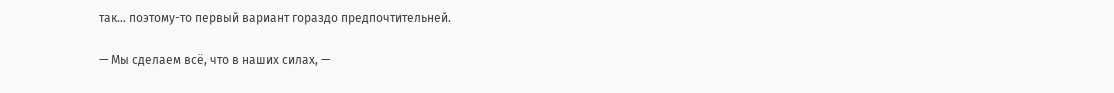так… поэтому-то первый вариант гораздо предпочтительней.

— Мы сделаем всё, что в наших силах, —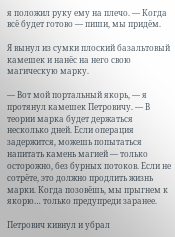я положил руку ему на плечо. — Когда всё будет готово — пиши, мы придём.

Я вынул из сумки плоский базальтовый камешек и нанёс на него свою магическую марку.

— Вот мой портальный якорь, — я протянул камешек Петровичу. — В теории марка будет держаться несколько дней. Если операция задержится, можешь попытаться напитать камень магией — только осторожно, без бурных потоков. Если не сотрёте, это должно продлить жизнь марки. Когда позовёшь, мы прыгнем к якорю… только предупреди заранее.

Петрович кивнул и убрал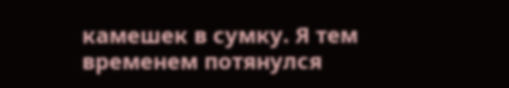камешек в сумку. Я тем временем потянулся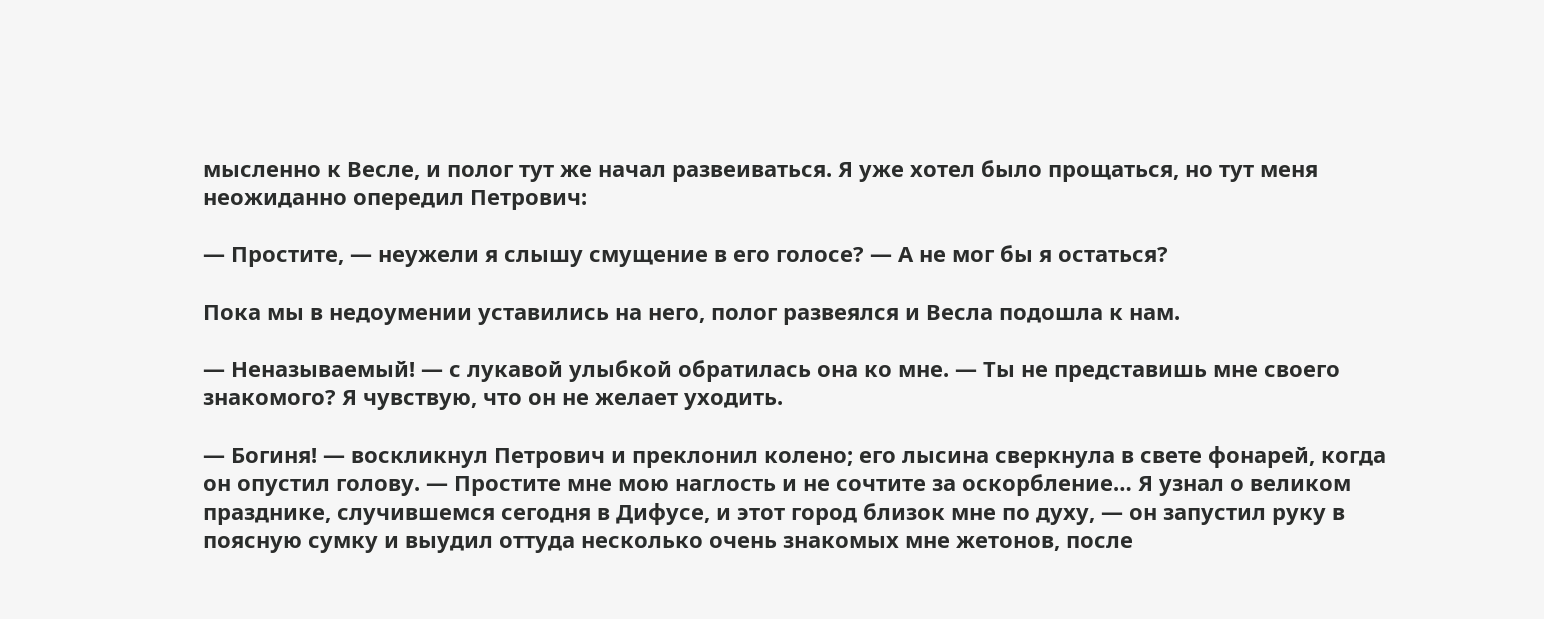мысленно к Весле, и полог тут же начал развеиваться. Я уже хотел было прощаться, но тут меня неожиданно опередил Петрович:

— Простите, — неужели я слышу смущение в его голосе? — А не мог бы я остаться?

Пока мы в недоумении уставились на него, полог развеялся и Весла подошла к нам.

— Неназываемый! — с лукавой улыбкой обратилась она ко мне. — Ты не представишь мне своего знакомого? Я чувствую, что он не желает уходить.

— Богиня! — воскликнул Петрович и преклонил колено; его лысина сверкнула в свете фонарей, когда он опустил голову. — Простите мне мою наглость и не сочтите за оскорбление… Я узнал о великом празднике, случившемся сегодня в Дифусе, и этот город близок мне по духу, — он запустил руку в поясную сумку и выудил оттуда несколько очень знакомых мне жетонов, после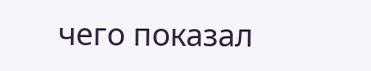чего показал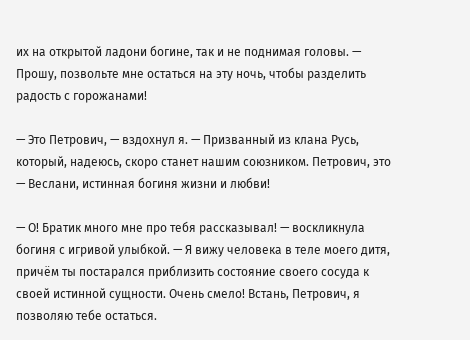их на открытой ладони богине, так и не поднимая головы. — Прошу, позвольте мне остаться на эту ночь, чтобы разделить радость с горожанами!

— Это Петрович, — вздохнул я. — Призванный из клана Русь, который, надеюсь, скоро станет нашим союзником. Петрович, это — Веслани, истинная богиня жизни и любви!

— О! Братик много мне про тебя рассказывал! — воскликнула богиня с игривой улыбкой. — Я вижу человека в теле моего дитя, причём ты постарался приблизить состояние своего сосуда к своей истинной сущности. Очень смело! Встань, Петрович, я позволяю тебе остаться.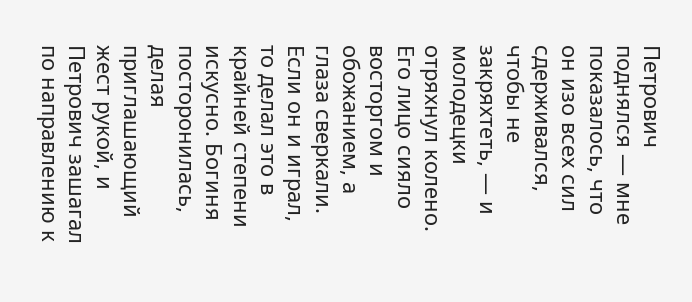Петрович поднялся — мне показалось, что он изо всех сил сдерживался, чтобы не закряхтеть, — и молодецки отряхнул колено. Его лицо сияло восторгом и обожанием, а глаза сверкали. Если он и играл, то делал это в крайней степени искусно. Богиня посторонилась, делая приглашающий жест рукой, и Петрович зашагал по направлению к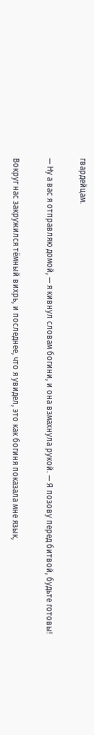гвардейцам.

— Ну а вас я отправляю домой, — я кивнул словам богини, и она взмахнула рукой. — Я позову перед битвой, будьте готовы!

Вокруг нас закружился тёмный вихрь, и последнее, что я увидел, это как богиня показала мне язык,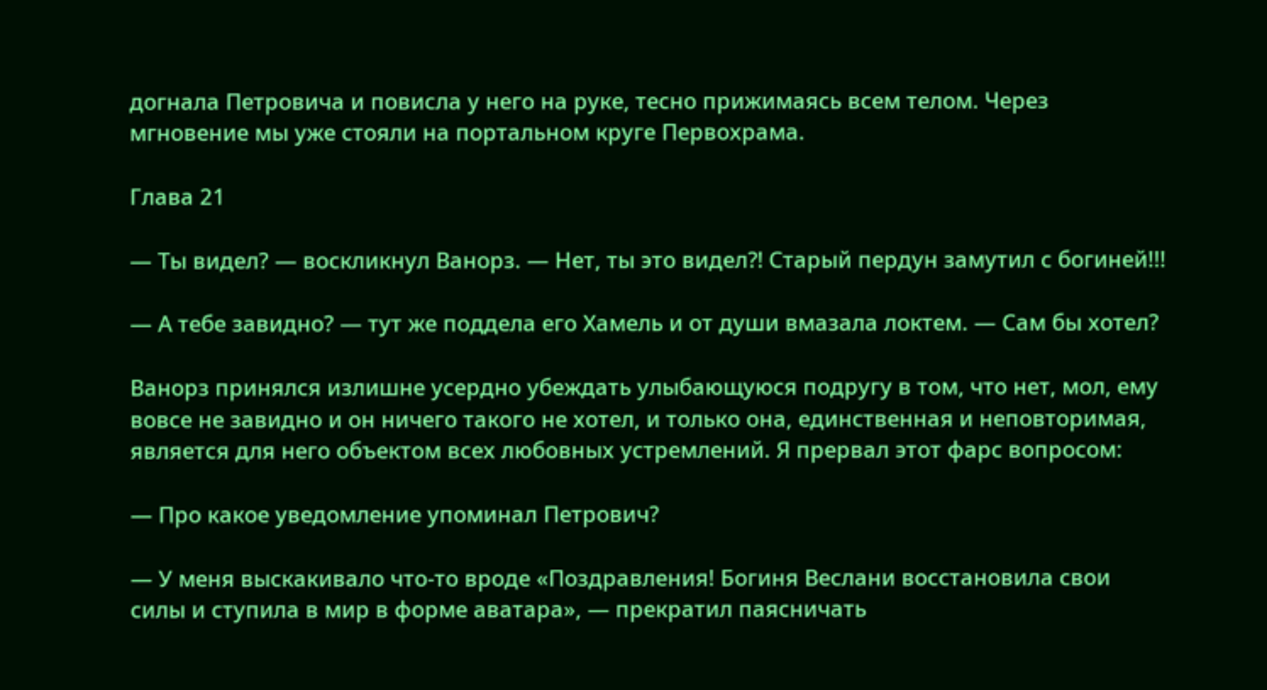догнала Петровича и повисла у него на руке, тесно прижимаясь всем телом. Через мгновение мы уже стояли на портальном круге Первохрама.

Глава 21

— Ты видел? — воскликнул Ванорз. — Нет, ты это видел⁈ Старый пердун замутил с богиней!!!

— А тебе завидно? — тут же поддела его Хамель и от души вмазала локтем. — Сам бы хотел?

Ванорз принялся излишне усердно убеждать улыбающуюся подругу в том, что нет, мол, ему вовсе не завидно и он ничего такого не хотел, и только она, единственная и неповторимая, является для него объектом всех любовных устремлений. Я прервал этот фарс вопросом:

— Про какое уведомление упоминал Петрович?

— У меня выскакивало что-то вроде «Поздравления! Богиня Веслани восстановила свои силы и ступила в мир в форме аватара», — прекратил паясничать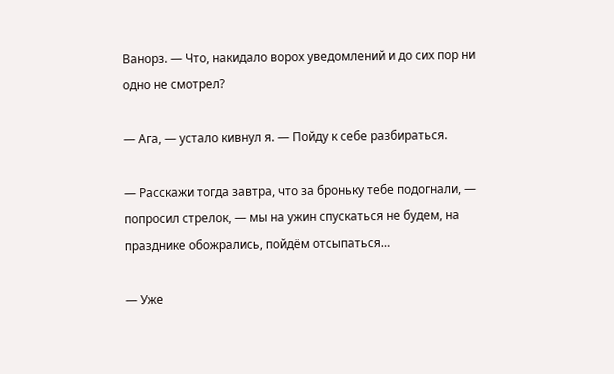Ванорз. — Что, накидало ворох уведомлений и до сих пор ни одно не смотрел?

— Ага, — устало кивнул я. — Пойду к себе разбираться.

— Расскажи тогда завтра, что за броньку тебе подогнали, — попросил стрелок, — мы на ужин спускаться не будем, на празднике обожрались, пойдём отсыпаться…

— Уже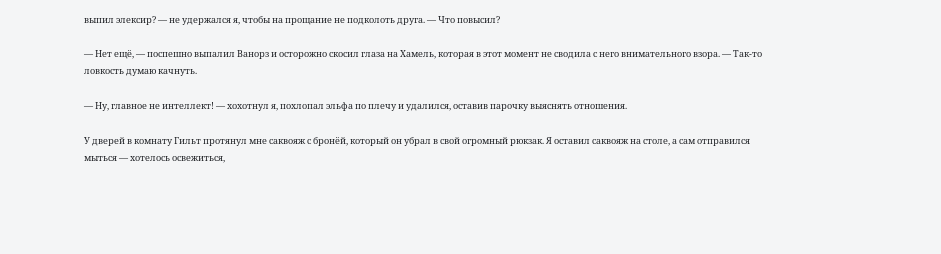выпил элексир? — не удержался я, чтобы на прощание не подколоть друга. — Что повысил?

— Нет ещё, — поспешно выпалил Ванорз и осторожно скосил глаза на Хамель, которая в этот момент не сводила с него внимательного взора. — Так-то ловкость думаю качнуть.

— Ну, главное не интеллект! — хохотнул я, похлопал эльфа по плечу и удалился, оставив парочку выяснять отношения.

У дверей в комнату Гильт протянул мне саквояж с бронёй, который он убрал в свой огромный рюкзак. Я оставил саквояж на столе, а сам отправился мыться — хотелось освежиться,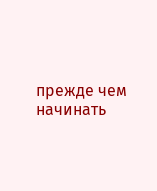прежде чем начинать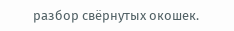разбор свёрнутых окошек.